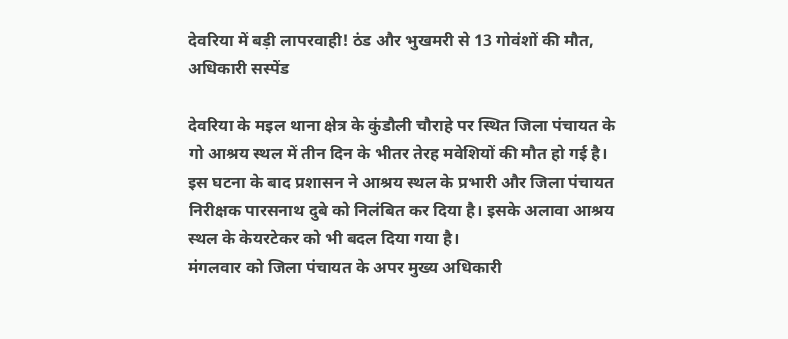देवरिया में बड़ी लापरवाही! ठंड और भुखमरी से 13 गोवंशों की मौत, अधिकारी सस्पेंड

देवरिया के मइल थाना क्षेत्र के कुंडौली चौराहे पर स्थित जिला पंचायत के गो आश्रय स्थल में तीन दिन के भीतर तेरह मवेशियों की मौत हो गई है। इस घटना के बाद प्रशासन ने आश्रय स्थल के प्रभारी और जिला पंचायत निरीक्षक पारसनाथ दुबे को निलंबित कर दिया है। इसके अलावा आश्रय स्थल के केयरटेकर को भी बदल दिया गया है।
मंगलवार को जिला पंचायत के अपर मुख्य अधिकारी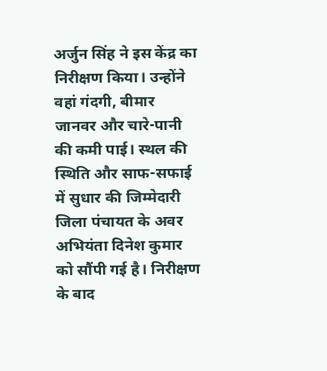अर्जुन सिंह ने इस केंद्र का निरीक्षण किया। उन्होंने वहां गंदगी, बीमार जानवर और चारे-पानी की कमी पाई। स्थल की स्थिति और साफ-सफाई में सुधार की जिम्मेदारी जिला पंचायत के अवर अभियंता दिनेश कुमार को सौंपी गई है। निरीक्षण के बाद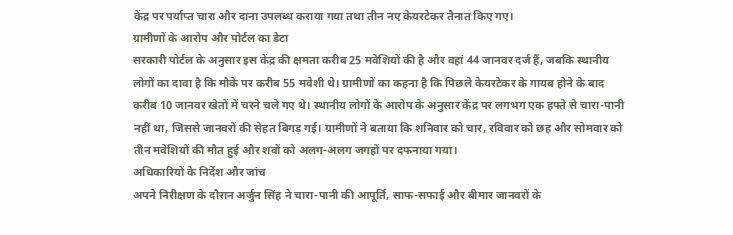केंद्र पर पर्याप्त चारा और दाना उपलब्ध कराया गया तथा तीन नए केयरटेकर तैनात किए गए।
ग्रामीणों के आरोप और पोर्टल का डेटा
सरकारी पोर्टल के अनुसार इस केंद्र की क्षमता करीब 25 मवेशियों की है और वहां 44 जानवर दर्ज हैं, जबकि स्थानीय लोगों का दावा है कि मौके पर करीब 55 मवेशी थे। ग्रामीणों का कहना है कि पिछले केयरटेकर के गायब होने के बाद करीब 10 जानवर खेतों में चरने चले गए थे। स्थानीय लोगों के आरोप के अनुसार केंद्र पर लगभग एक हफ्ते से चारा-पानी नहीं था, जिससे जानवरों की सेहत बिगड़ गई। ग्रामीणों ने बताया कि शनिवार को चार, रविवार को छह और सोमवार को तीन मवेशियों की मौत हुई और शवों को अलग-अलग जगहों पर दफनाया गया।
अधिकारियों के निर्देश और जांच
अपने निरीक्षण के दौरान अर्जुन सिंह ने चारा-पानी की आपूर्ति, साफ-सफाई और बीमार जानवरों के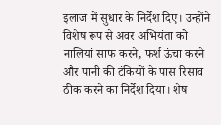इलाज में सुधार के निर्देश दिए। उन्होंने विशेष रूप से अवर अभियंता को नालियां साफ करने, फर्श ऊंचा करने और पानी की टंकियों के पास रिसाव ठीक करने का निर्देश दिया। शेष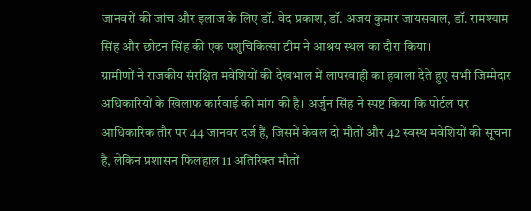जानवरों की जांच और इलाज के लिए डॉ. वेद प्रकाश, डॉ. अजय कुमार जायसवाल, डॉ. रामश्याम सिंह और छोटन सिंह की एक पशुचिकित्सा टीम ने आश्रय स्थल का दौरा किया।
ग्रामीणों ने राजकीय संरक्षित मवेशियों की देखभाल में लापरवाही का हवाला देते हुए सभी जिम्मेदार अधिकारियों के खिलाफ कार्रवाई की मांग की है। अर्जुन सिंह ने स्पष्ट किया कि पोर्टल पर आधिकारिक तौर पर 44 जानवर दर्ज हैं, जिसमें केवल दो मौतों और 42 स्वस्थ मवेशियों की सूचना है, लेकिन प्रशासन फिलहाल 11 अतिरिक्त मौतों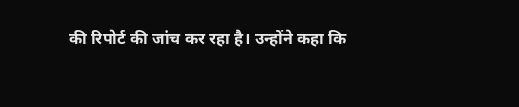की रिपोर्ट की जांच कर रहा है। उन्होंने कहा कि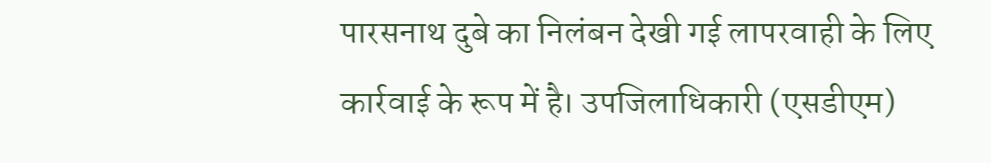पारसनाथ दुबे का निलंबन देखी गई लापरवाही के लिए कार्रवाई के रूप में है। उपजिलाधिकारी (एसडीएम)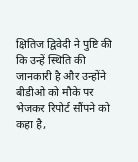क्षितिज द्विवेदी ने पुष्टि की कि उन्हें स्थिति की जानकारी है और उन्होंने बीडीओ को मौके पर भेजकर रिपोर्ट सौंपने को कहा है,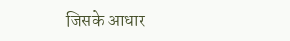जिसके आधार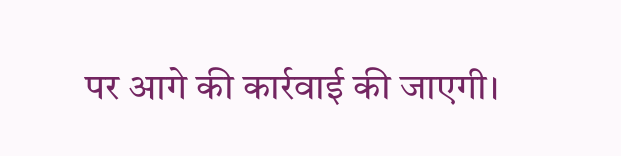पर आगे की कार्रवाई की जाएगी।